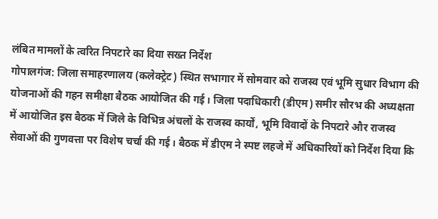लंबित मामलों के त्वरित निपटारे का दिया सख्त निर्देश
गोपालगंज: जिला समाहरणालय (कलेक्ट्रेट) स्थित सभागार में सोमवार को राजस्व एवं भूमि सुधार विभाग की योजनाओं की गहन समीक्षा बैठक आयोजित की गई। जिला पदाधिकारी (डीएम) समीर सौरभ की अध्यक्षता में आयोजित इस बैठक में जिले के विभिन्न अंचलों के राजस्व कार्यों, भूमि विवादों के निपटारे और राजस्व सेवाओं की गुणवत्ता पर विशेष चर्चा की गई। बैठक में डीएम ने स्पष्ट लहजे में अधिकारियों को निर्देश दिया कि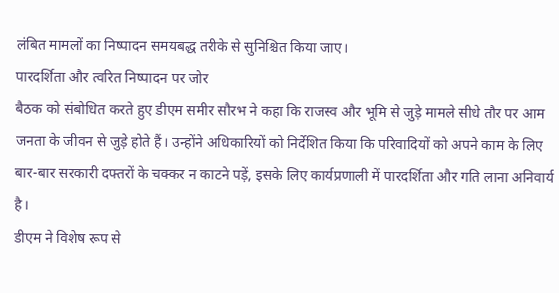लंबित मामलों का निष्पादन समयबद्ध तरीके से सुनिश्चित किया जाए।
पारदर्शिता और त्वरित निष्पादन पर जोर
बैठक को संबोधित करते हुए डीएम समीर सौरभ ने कहा कि राजस्व और भूमि से जुड़े मामले सीधे तौर पर आम जनता के जीवन से जुड़े होते हैं। उन्होंने अधिकारियों को निर्देशित किया कि परिवादियों को अपने काम के लिए बार-बार सरकारी दफ्तरों के चक्कर न काटने पड़ें, इसके लिए कार्यप्रणाली में पारदर्शिता और गति लाना अनिवार्य है।
डीएम ने विशेष रूप से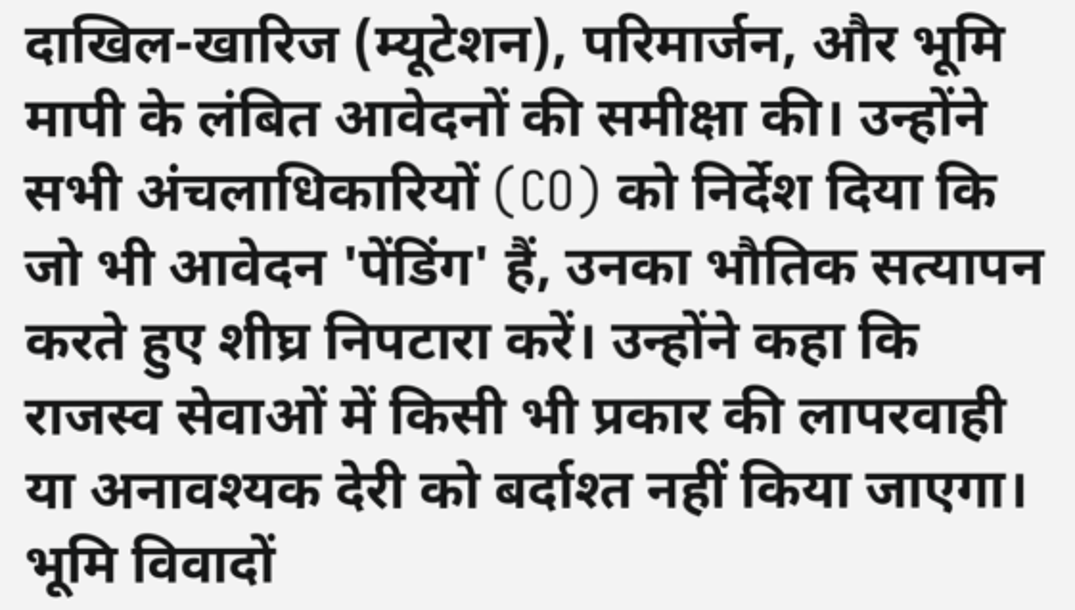दाखिल-खारिज (म्यूटेशन), परिमार्जन, और भूमि मापी के लंबित आवेदनों की समीक्षा की। उन्होंने सभी अंचलाधिकारियों (CO) को निर्देश दिया कि जो भी आवेदन 'पेंडिंग' हैं, उनका भौतिक सत्यापन करते हुए शीघ्र निपटारा करें। उन्होंने कहा कि राजस्व सेवाओं में किसी भी प्रकार की लापरवाही या अनावश्यक देरी को बर्दाश्त नहीं किया जाएगा।
भूमि विवादों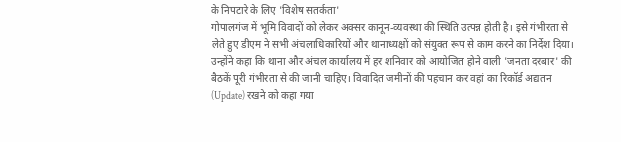के निपटारे के लिए 'विशेष सतर्कता'
गोपालगंज में भूमि विवादों को लेकर अक्सर कानून-व्यवस्था की स्थिति उत्पन्न होती है। इसे गंभीरता से लेते हुए डीएम ने सभी अंचलाधिकारियों और थानाध्यक्षों को संयुक्त रूप से काम करने का निर्देश दिया। उन्होंने कहा कि थाना और अंचल कार्यालय में हर शनिवार को आयोजित होने वाली 'जनता दरबार' की बैठकें पूरी गंभीरता से की जानी चाहिए। विवादित जमीनों की पहचान कर वहां का रिकॉर्ड अद्यतन (Update) रखने को कहा गया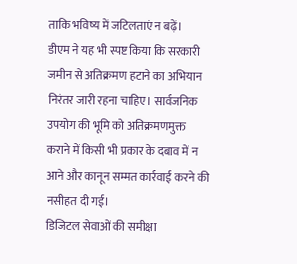ताकि भविष्य में जटिलताएं न बढ़ें।
डीएम ने यह भी स्पष्ट किया कि सरकारी जमीन से अतिक्रमण हटाने का अभियान निरंतर जारी रहना चाहिए। सार्वजनिक उपयोग की भूमि को अतिक्रमणमुक्त कराने में किसी भी प्रकार के दबाव में न आने और कानून सम्मत कार्रवाई करने की नसीहत दी गई।
डिजिटल सेवाओं की समीक्षा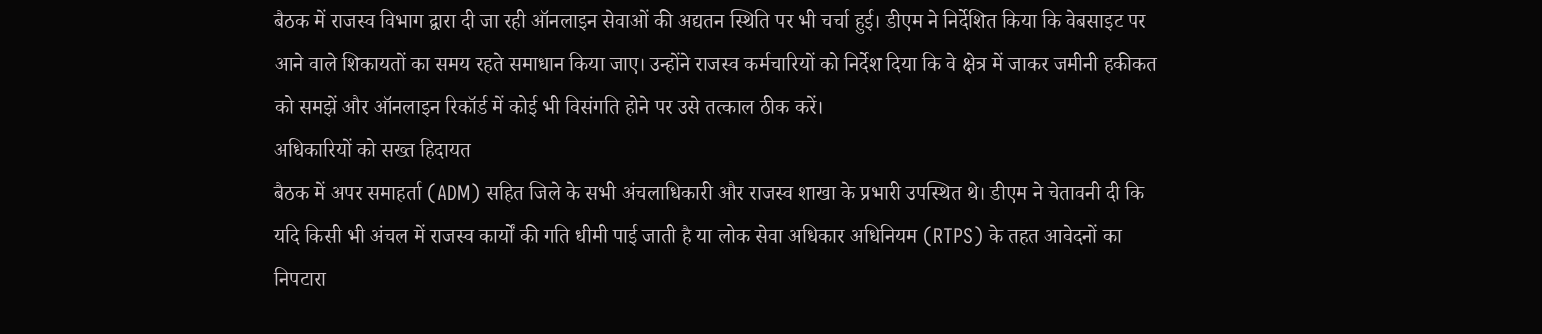बैठक में राजस्व विभाग द्वारा दी जा रही ऑनलाइन सेवाओं की अद्यतन स्थिति पर भी चर्चा हुई। डीएम ने निर्देशित किया कि वेबसाइट पर आने वाले शिकायतों का समय रहते समाधान किया जाए। उन्होंने राजस्व कर्मचारियों को निर्देश दिया कि वे क्षेत्र में जाकर जमीनी हकीकत को समझें और ऑनलाइन रिकॉर्ड में कोई भी विसंगति होने पर उसे तत्काल ठीक करें।
अधिकारियों को सख्त हिदायत
बैठक में अपर समाहर्ता (ADM) सहित जिले के सभी अंचलाधिकारी और राजस्व शाखा के प्रभारी उपस्थित थे। डीएम ने चेतावनी दी कि यदि किसी भी अंचल में राजस्व कार्यों की गति धीमी पाई जाती है या लोक सेवा अधिकार अधिनियम (RTPS) के तहत आवेदनों का निपटारा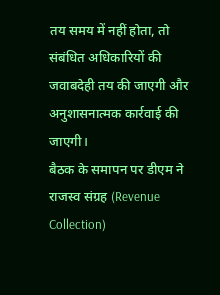तय समय में नहीं होता, तो संबंधित अधिकारियों की जवाबदेही तय की जाएगी और अनुशासनात्मक कार्रवाई की जाएगी।
बैठक के समापन पर डीएम ने राजस्व संग्रह (Revenue Collection)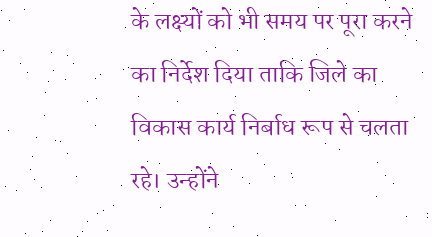के लक्ष्यों को भी समय पर पूरा करने का निर्देश दिया ताकि जिले का विकास कार्य निर्बाध रूप से चलता रहे। उन्होंने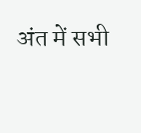अंत में सभी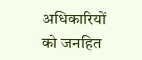अधिकारियों को जनहित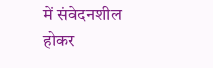में संवेदनशील होकर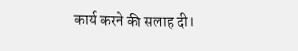कार्य करने की सलाह दी।